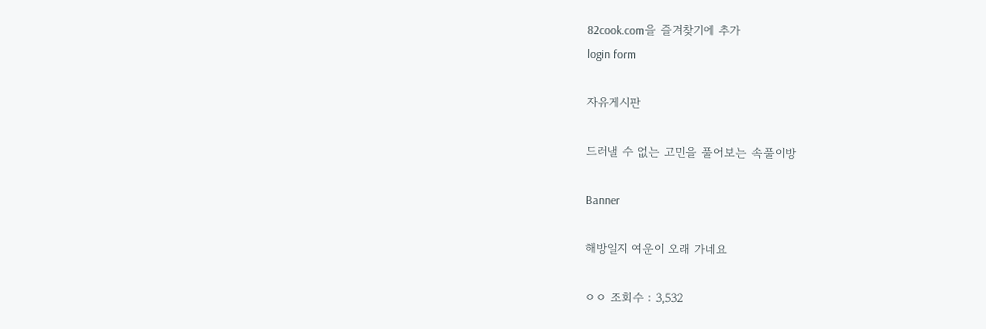82cook.com을 즐겨찾기에 추가
login form

자유게시판

드러낼 수 없는 고민을 풀어보는 속풀이방

Banner

해방일지 여운이 오래 가네요

ㅇㅇ 조회수 : 3,532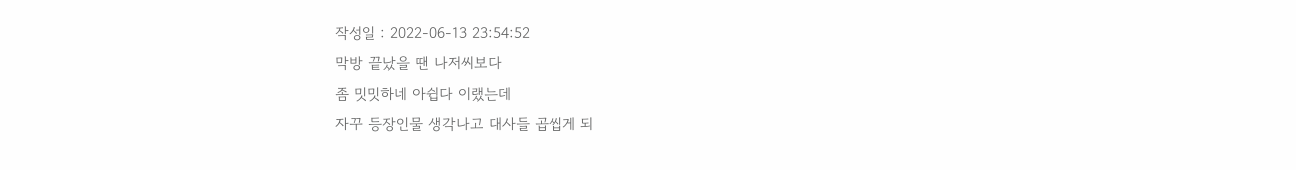작성일 : 2022-06-13 23:54:52
막방 끝났을 땐 나저씨보다
좀 밋밋하네 아쉽다 이랬는데
자꾸 등장인물 생각나고 대사들 곱씹게 되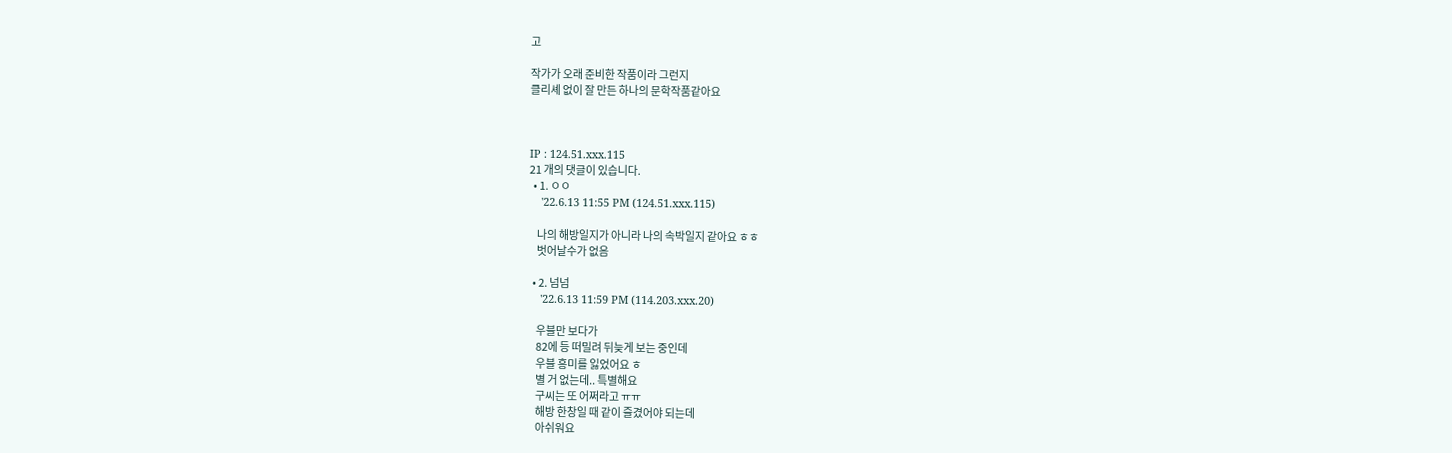고

작가가 오래 준비한 작품이라 그런지
클리셰 없이 잘 만든 하나의 문학작품같아요



IP : 124.51.xxx.115
21 개의 댓글이 있습니다.
  • 1. ㅇㅇ
    '22.6.13 11:55 PM (124.51.xxx.115)

    나의 해방일지가 아니라 나의 속박일지 같아요 ㅎㅎ
    벗어날수가 없음

  • 2. 넘넘
    '22.6.13 11:59 PM (114.203.xxx.20)

    우블만 보다가
    82에 등 떠밀려 뒤늦게 보는 중인데
    우블 흥미를 잃었어요 ㅎ
    별 거 없는데.. 특별해요
    구씨는 또 어쩌라고 ㅠㅠ
    해방 한창일 때 같이 즐겼어야 되는데
    아쉬워요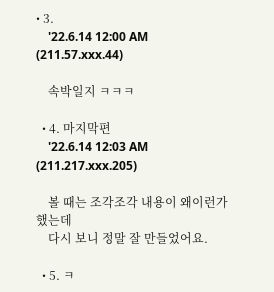• 3.
    '22.6.14 12:00 AM (211.57.xxx.44)

    속박일지 ㅋㅋㅋ

  • 4. 마지막편
    '22.6.14 12:03 AM (211.217.xxx.205)

    볼 때는 조각조각 내용이 왜이런가 했는데
    다시 보니 정말 잘 만들었어요.

  • 5. ㅋ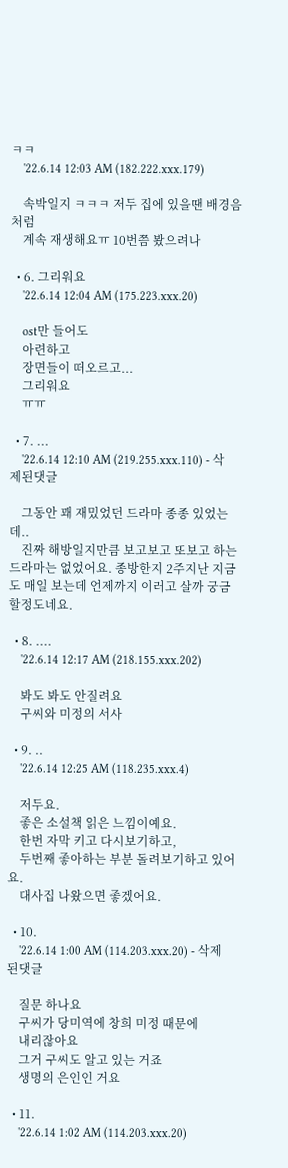ㅋㅋ
    '22.6.14 12:03 AM (182.222.xxx.179)

    속박일지 ㅋㅋㅋ 저두 집에 있을땐 배경음처럼
    계속 재생해요ㅠ 10번쯤 봤으려나

  • 6. 그리워요
    '22.6.14 12:04 AM (175.223.xxx.20)

    ost만 들어도
    아련하고
    장면들이 떠오르고...
    그리워요
    ㅠㅠ

  • 7. ...
    '22.6.14 12:10 AM (219.255.xxx.110) - 삭제된댓글

    그동안 꽤 재밌었던 드라마 종종 있었는데..
    진짜 해방일지만큼 보고보고 또보고 하는 드라마는 없었어요. 종방한지 2주지난 지금도 매일 보는데 언제까지 이러고 살까 궁금할정도네요.

  • 8. ....
    '22.6.14 12:17 AM (218.155.xxx.202)

    봐도 봐도 안질려요
    구씨와 미정의 서사

  • 9. ..
    '22.6.14 12:25 AM (118.235.xxx.4)

    저두요.
    좋은 소설책 읽은 느낌이예요.
    한번 자막 키고 다시보기하고,
    두번째 좋아하는 부분 돌려보기하고 있어요.
    대사집 나왔으면 좋겠어요.

  • 10.
    '22.6.14 1:00 AM (114.203.xxx.20) - 삭제된댓글

    질문 하나요
    구씨가 당미역에 창희 미정 때문에
    내리잖아요
    그거 구씨도 알고 있는 거죠
    생명의 은인인 거요

  • 11.
    '22.6.14 1:02 AM (114.203.xxx.20)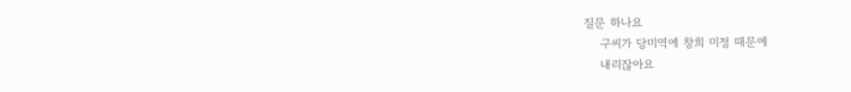질문 하나요
    구씨가 당미역에 창희 미정 때문에
    내리잖아요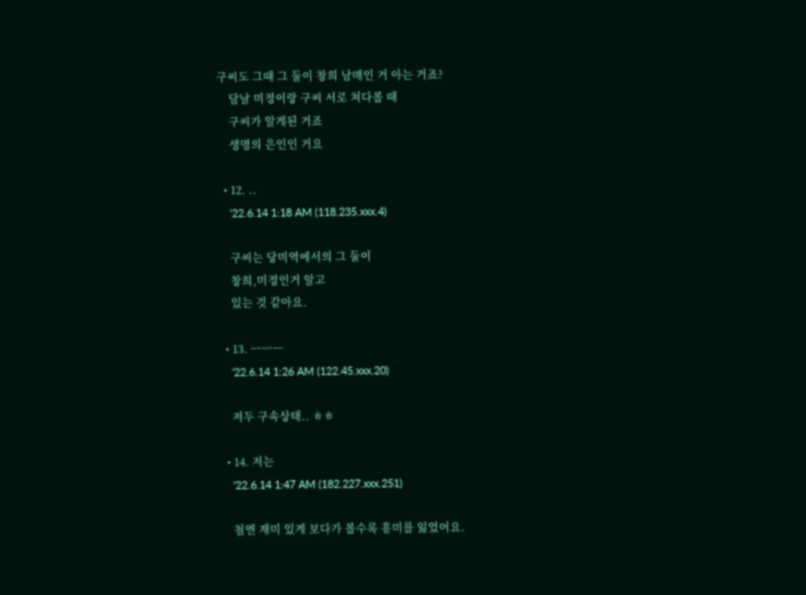구씨도 그때 그 둘이 창희 남매인 거 아는 거죠?
    담날 미정이랑 구씨 서로 쳐다볼 때
    구씨가 알게된 거죠
    생명의 은인인 거요

  • 12. ..
    '22.6.14 1:18 AM (118.235.xxx.4)

    구씨는 당미역에서의 그 둘이
    창희,미정인거 알고
    있는 것 같아요.

  • 13. ㅡㅡㅡ
    '22.6.14 1:26 AM (122.45.xxx.20)

    저두 구속상태.. ㅎㅎ

  • 14. 저는
    '22.6.14 1:47 AM (182.227.xxx.251)

    첨엔 재미 있게 보다가 볼수록 흥미를 잃었어요.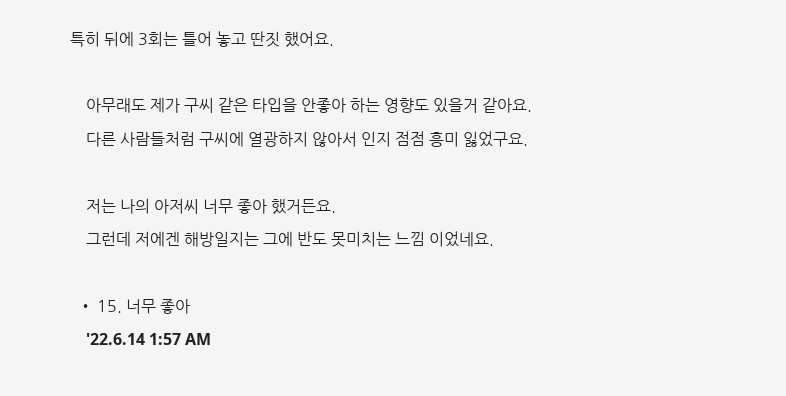특히 뒤에 3회는 틀어 놓고 딴짓 했어요.

    아무래도 제가 구씨 같은 타입을 안좋아 하는 영향도 있을거 같아요.
    다른 사람들처럼 구씨에 열광하지 않아서 인지 점점 흥미 잃었구요.

    저는 나의 아저씨 너무 좋아 했거든요.
    그런데 저에겐 해방일지는 그에 반도 못미치는 느낌 이었네요.

  • 15. 너무 좋아
    '22.6.14 1:57 AM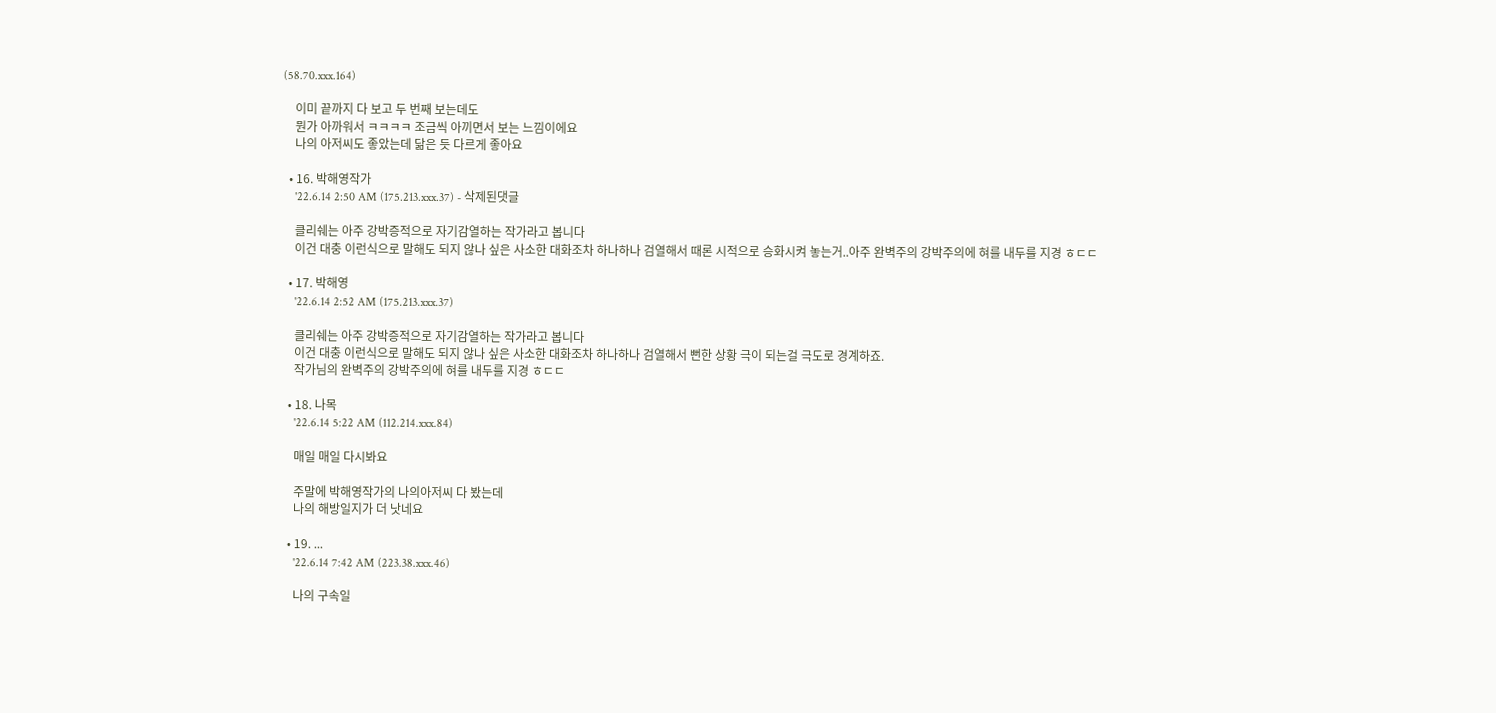(58.70.xxx.164)

    이미 끝까지 다 보고 두 번째 보는데도
    뭔가 아까워서 ㅋㅋㅋㅋ 조금씩 아끼면서 보는 느낌이에요
    나의 아저씨도 좋았는데 닮은 듯 다르게 좋아요

  • 16. 박해영작가
    '22.6.14 2:50 AM (175.213.xxx.37) - 삭제된댓글

    클리쉐는 아주 강박증적으로 자기감열하는 작가라고 봅니다
    이건 대충 이런식으로 말해도 되지 않나 싶은 사소한 대화조차 하나하나 검열해서 때론 시적으로 승화시켜 놓는거..아주 완벽주의 강박주의에 혀를 내두를 지경 ㅎㄷㄷ

  • 17. 박해영
    '22.6.14 2:52 AM (175.213.xxx.37)

    클리쉐는 아주 강박증적으로 자기감열하는 작가라고 봅니다
    이건 대충 이런식으로 말해도 되지 않나 싶은 사소한 대화조차 하나하나 검열해서 뻔한 상황 극이 되는걸 극도로 경계하죠.
    작가님의 완벽주의 강박주의에 혀를 내두를 지경 ㅎㄷㄷ

  • 18. 나목
    '22.6.14 5:22 AM (112.214.xxx.84)

    매일 매일 다시봐요

    주말에 박해영작가의 나의아저씨 다 봤는데
    나의 해방일지가 더 낫네요

  • 19. ...
    '22.6.14 7:42 AM (223.38.xxx.46)

    나의 구속일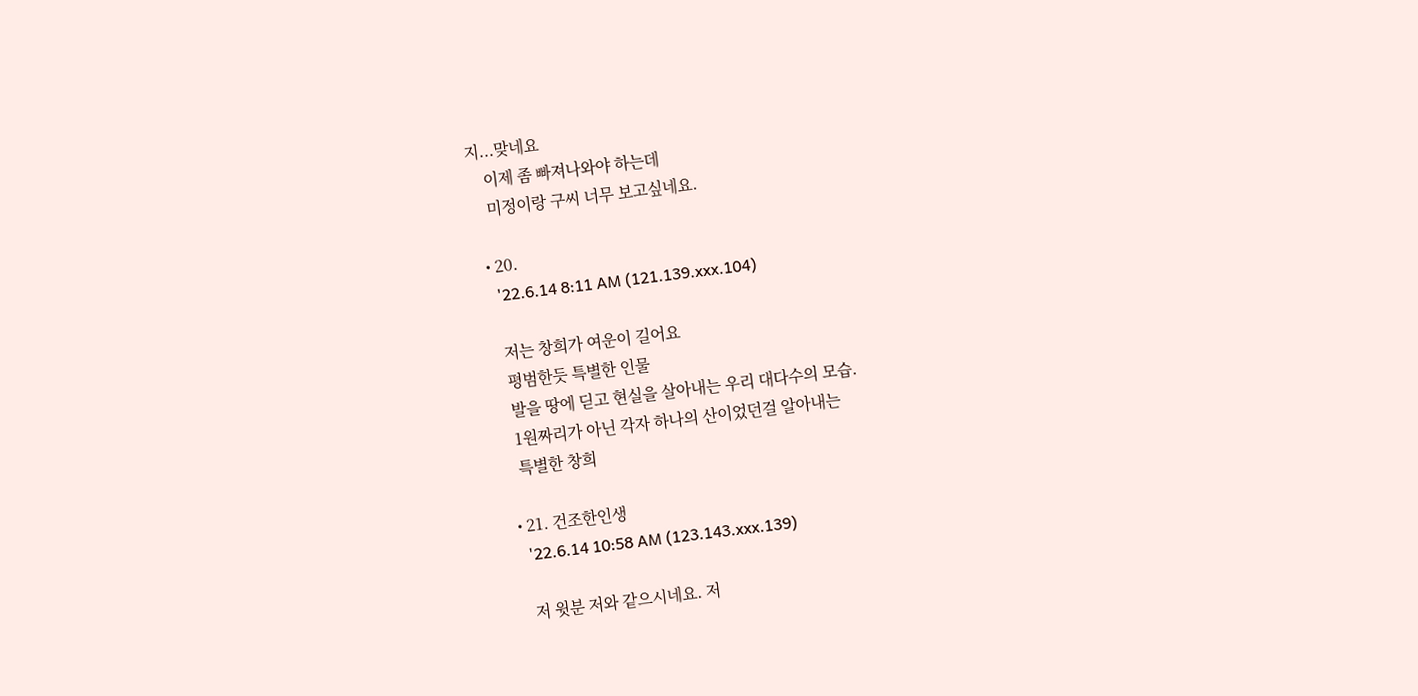지...맞네요
    이제 좀 빠져나와야 하는데
    미정이랑 구씨 너무 보고싶네요.

  • 20.
    '22.6.14 8:11 AM (121.139.xxx.104)

    저는 창희가 여운이 길어요
    평범한듯 특별한 인물
    발을 땅에 딛고 현실을 살아내는 우리 대다수의 모습.
    1원짜리가 아닌 각자 하나의 산이었던걸 알아내는
    특별한 창희

  • 21. 건조한인생
    '22.6.14 10:58 AM (123.143.xxx.139)

    저 윗분 저와 같으시네요. 저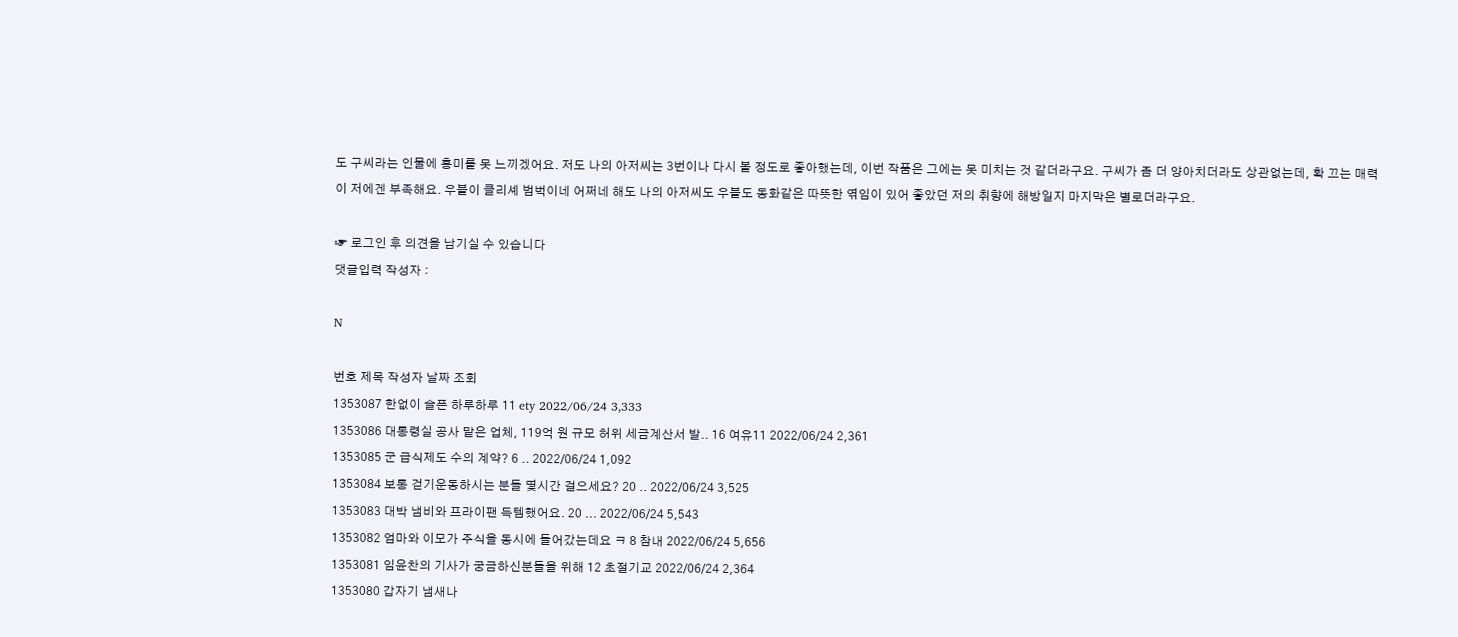도 구씨라는 인물에 흥미를 못 느끼겠어요. 저도 나의 아저씨는 3번이나 다시 볼 정도로 좋아했는데, 이번 작품은 그에는 못 미치는 것 같더라구요. 구씨가 좀 더 양아치더라도 상관없는데, 확 끄는 매력이 저에겐 부족해요. 우블이 클리셰 범벅이네 어쩌네 해도 나의 아저씨도 우블도 동화같은 따뜻한 엮임이 있어 좋았던 저의 취향에 해방일지 마지막은 별로더라구요.

☞ 로그인 후 의견을 남기실 수 있습니다
댓글입력 작성자 :

N

번호 제목 작성자 날짜 조회
1353087 한없이 슬픈 하루하루 11 ety 2022/06/24 3,333
1353086 대통령실 공사 맡은 업체, 119억 원 규모 허위 세금계산서 발.. 16 여유11 2022/06/24 2,361
1353085 군 급식제도 수의 계약? 6 .. 2022/06/24 1,092
1353084 보통 걷기운동하시는 분들 몇시간 걸으세요? 20 .. 2022/06/24 3,525
1353083 대박 냄비와 프라이팬 득템했어요. 20 ... 2022/06/24 5,543
1353082 엄마와 이모가 주식을 동시에 들어갔는데요 ㅋ 8 참내 2022/06/24 5,656
1353081 임윤찬의 기사가 궁금하신분들을 위해 12 초절기교 2022/06/24 2,364
1353080 갑자기 냄새나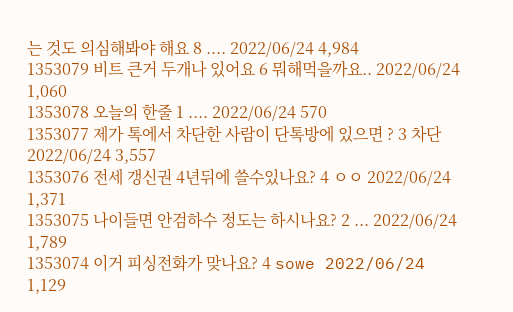는 것도 의심해봐야 해요 8 .... 2022/06/24 4,984
1353079 비트 큰거 두개나 있어요 6 뭐해먹을까요.. 2022/06/24 1,060
1353078 오늘의 한줄 1 .... 2022/06/24 570
1353077 제가 톡에서 차단한 사람이 단톡방에 있으면 ? 3 차단 2022/06/24 3,557
1353076 전세 갱신권 4년뒤에 쓸수있나요? 4 ㅇㅇ 2022/06/24 1,371
1353075 나이들면 안검하수 정도는 하시나요? 2 ... 2022/06/24 1,789
1353074 이거 피싱전화가 맞나요? 4 sowe 2022/06/24 1,129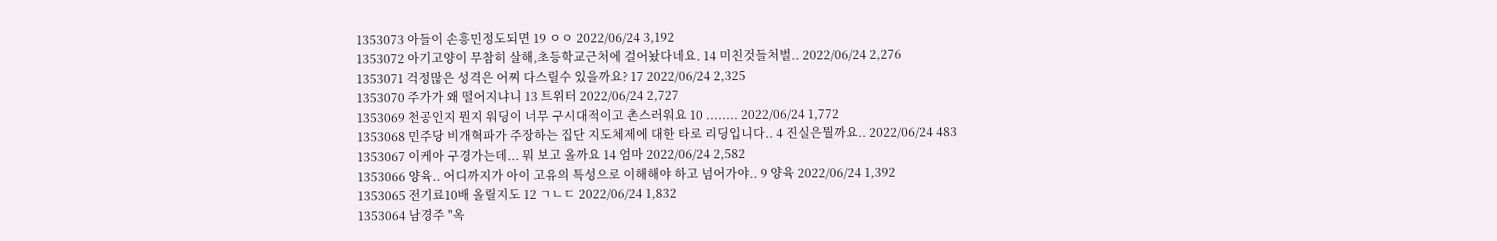1353073 아들이 손흥민정도되면 19 ㅇㅇ 2022/06/24 3,192
1353072 아기고양이 무참히 살해,초등학교근처에 걸어놨다네요. 14 미친것들처벌.. 2022/06/24 2,276
1353071 걱정많은 성격은 어찌 다스릴수 있을까요? 17 2022/06/24 2,325
1353070 주가가 왜 떨어지냐니 13 트위터 2022/06/24 2,727
1353069 천공인지 뭔지 워딩이 너무 구시대적이고 촌스러워요 10 ........ 2022/06/24 1,772
1353068 민주당 비개혁파가 주장하는 집단 지도체제에 대한 타로 리딩입니다.. 4 진실은뭘까요.. 2022/06/24 483
1353067 이케아 구경가는데... 뭐 보고 올까요 14 엄마 2022/06/24 2,582
1353066 양육.. 어디까지가 아이 고유의 특성으로 이해해야 하고 넘어가야.. 9 양육 2022/06/24 1,392
1353065 전기료10배 올릴지도 12 ㄱㄴㄷ 2022/06/24 1,832
1353064 남경주 "옥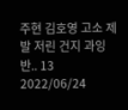주현 김호영 고소 제 발 저린 건지 과잉반.. 13 2022/06/24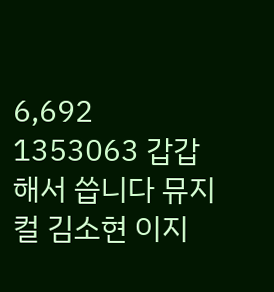6,692
1353063 갑갑해서 씁니다 뮤지컬 김소현 이지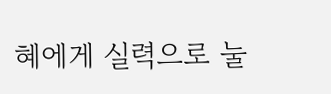혜에게 실력으로 눌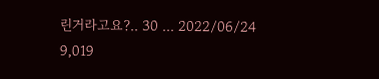린거라고요?.. 30 ... 2022/06/24 9,019